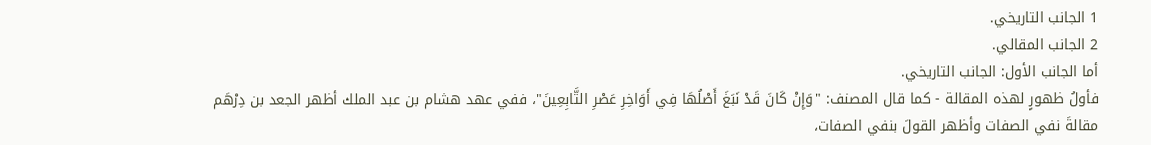1 الجانب التاريخي.
2 الجانب المقالي.
أما الجانب الأول: الجانب التاريخي.
فأولُ ظهورٍ لهذه المقالة - كما قال المصنف: "وَإِنْ كَانَ قَدْ نَبَغَ أَصْلُهَا فِي أَوَاخِرِ عَصْرِ التَّابِعِينَ"، ففي عهد هشام بن عبد الملك أظهر الجعد بن دِرْهَم مقالةَ نفي الصفات وأظهر القولَ بنفي الصفات،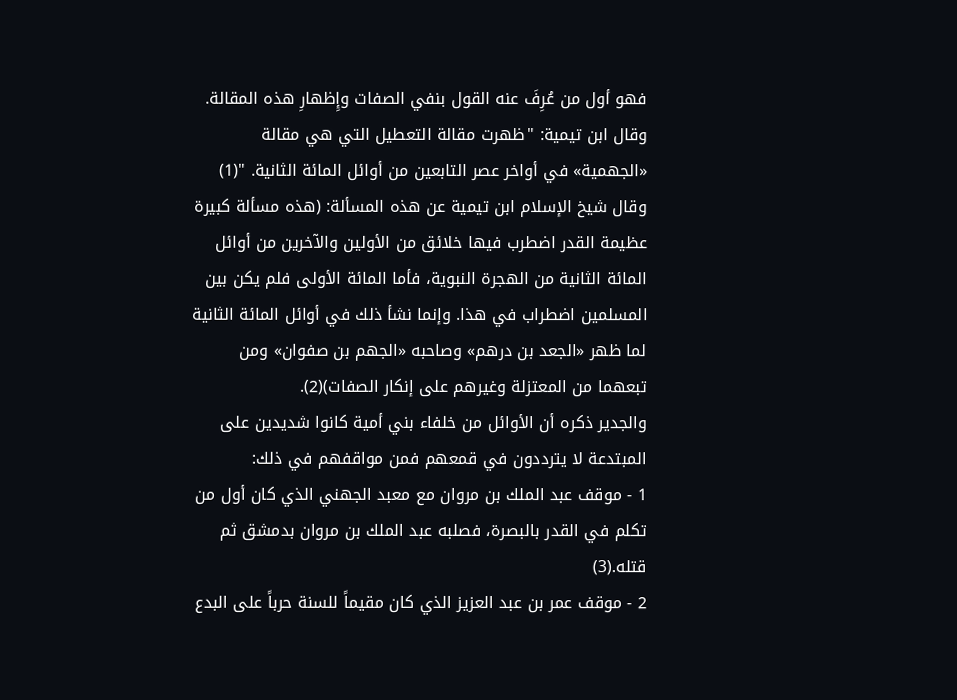فهو أول من عُرِفَ عنه القول بنفي الصفات وإِظهارِ هذه المقالة.
وقال ابن تيمية: "ظهرت مقالة التعطيل التي هي مقالة «الجهمية» في أواخر عصر التابعين من أوائل المائة الثانية. "(1)
وقال شيخ الإسلام ابن تيمية عن هذه المسألة: (هذه مسألة كبيرة عظيمة القدر اضطرب فيها خلائق من الأولين والآخرين من أوائل المائة الثانية من الهجرة النبوية، فأما المائة الأولى فلم يكن بين المسلمين اضطراب في هذا. وإنما نشأ ذلك في أوائل المائة الثانية لما ظهر «الجعد بن درهم» وصاحبه «الجهم بن صفوان» ومن تبعهما من المعتزلة وغيرهم على إنكار الصفات)(2).
والجدير ذكره أن الأوائل من خلفاء بني أمية كانوا شديدين على المبتدعة لا يترددون في قمعهم فمن مواقفهم في ذلك:
1 - موقف عبد الملك بن مروان مع معبد الجهني الذي كان أول من تكلم في القدر بالبصرة، فصلبه عبد الملك بن مروان بدمشق ثم قتله.(3)
2 - موقف عمر بن عبد العزيز الذي كان مقيماً للسنة حرباً على البدع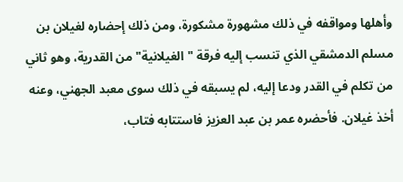وأهلها ومواقفه في ذلك مشهورة مشكورة، ومن ذلك إحضاره لغيلان بن مسلم الدمشقي الذي تنسب إليه فرقة "الغيلانية" من القدرية، وهو ثاني من تكلم في القدر ودعا إليه، لم يسبقه في ذلك سوى معبد الجهني، وعنه أخذ غيلان. فأحضره عمر بن عبد العزيز فاستتابه فتاب،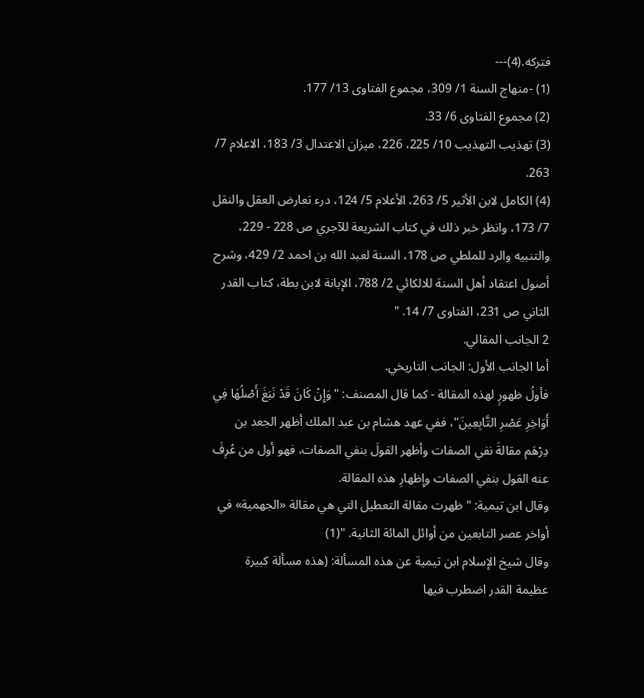فتركه.(4)---
(1) -منهاج السنة 1/ 309، مجموع الفتاوى 13/ 177.
(2) مجموع الفتاوى 6/ 33.
(3) تهذيب التهذيب 10/ 225، 226، ميزان الاعتدال 3/ 183، الاعلام 7/ 263.
(4) الكامل لابن الأثير 5/ 263، الأعلام 5/ 124، درء تعارض العقل والنقل 7/ 173، وانظر خبر ذلك في كتاب الشريعة للآجري ص 228 - 229، والتنبيه والرد للملطي ص 178، السنة لعبد الله بن احمد 2/ 429، وشرح أصول اعتقاد أهل السنة للالكائي 2/ 788، الإبانة لابن بطة، كتاب القدر الثاني ص 231، الفتاوى 7/ 14. "
2 الجانب المقالي.
أما الجانب الأول: الجانب التاريخي.
فأولُ ظهورٍ لهذه المقالة - كما قال المصنف: "وَإِنْ كَانَ قَدْ نَبَغَ أَصْلُهَا فِي أَوَاخِرِ عَصْرِ التَّابِعِينَ"، ففي عهد هشام بن عبد الملك أظهر الجعد بن دِرْهَم مقالةَ نفي الصفات وأظهر القولَ بنفي الصفات، فهو أول من عُرِفَ عنه القول بنفي الصفات وإِظهارِ هذه المقالة.
وقال ابن تيمية: "ظهرت مقالة التعطيل التي هي مقالة «الجهمية» في أواخر عصر التابعين من أوائل المائة الثانية. "(1)
وقال شيخ الإسلام ابن تيمية عن هذه المسألة: (هذه مسألة كبيرة عظيمة القدر اضطرب فيها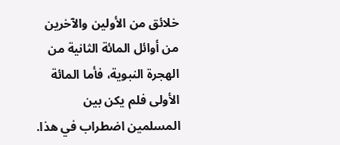خلائق من الأولين والآخرين من أوائل المائة الثانية من الهجرة النبوية، فأما المائة الأولى فلم يكن بين المسلمين اضطراب في هذا.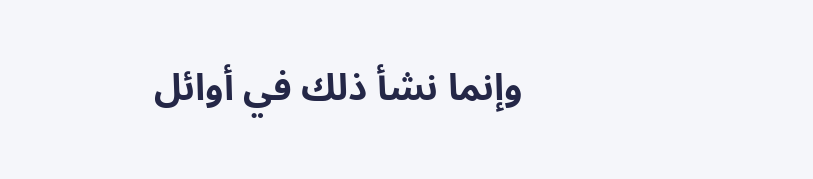وإنما نشأ ذلك في أوائل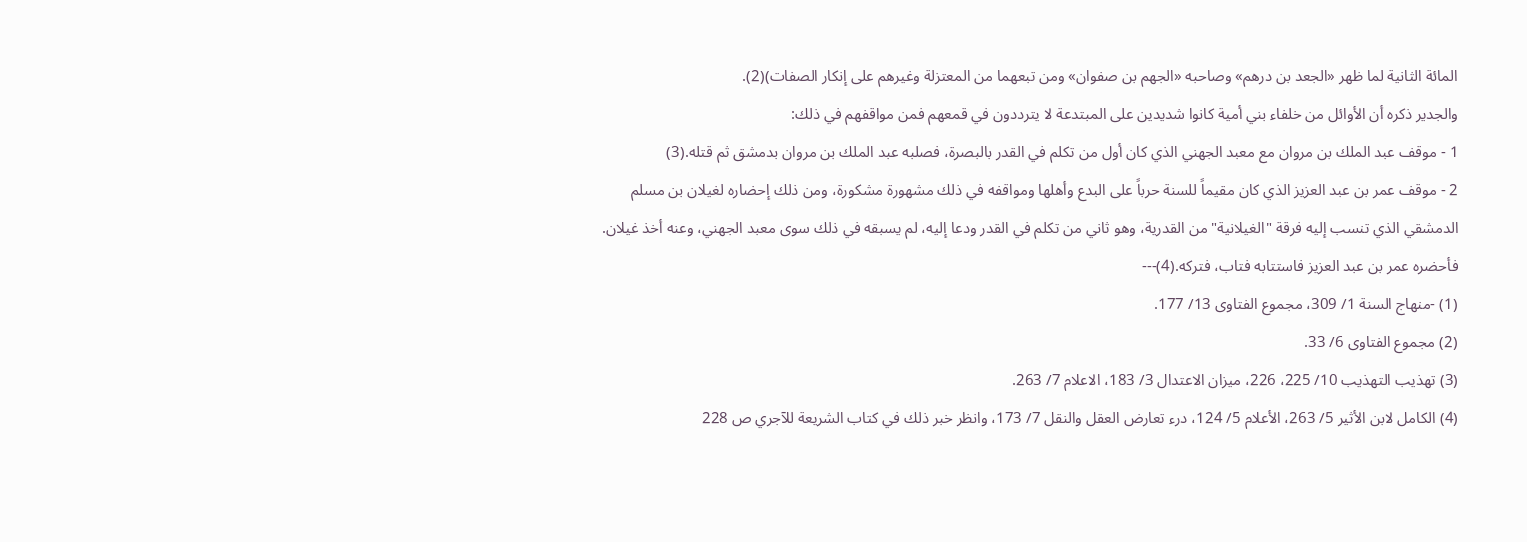المائة الثانية لما ظهر «الجعد بن درهم» وصاحبه «الجهم بن صفوان» ومن تبعهما من المعتزلة وغيرهم على إنكار الصفات)(2).
والجدير ذكره أن الأوائل من خلفاء بني أمية كانوا شديدين على المبتدعة لا يترددون في قمعهم فمن مواقفهم في ذلك:
1 - موقف عبد الملك بن مروان مع معبد الجهني الذي كان أول من تكلم في القدر بالبصرة، فصلبه عبد الملك بن مروان بدمشق ثم قتله.(3)
2 - موقف عمر بن عبد العزيز الذي كان مقيماً للسنة حرباً على البدع وأهلها ومواقفه في ذلك مشهورة مشكورة، ومن ذلك إحضاره لغيلان بن مسلم الدمشقي الذي تنسب إليه فرقة "الغيلانية" من القدرية، وهو ثاني من تكلم في القدر ودعا إليه، لم يسبقه في ذلك سوى معبد الجهني، وعنه أخذ غيلان. فأحضره عمر بن عبد العزيز فاستتابه فتاب، فتركه.(4)---
(1) -منهاج السنة 1/ 309، مجموع الفتاوى 13/ 177.
(2) مجموع الفتاوى 6/ 33.
(3) تهذيب التهذيب 10/ 225، 226، ميزان الاعتدال 3/ 183، الاعلام 7/ 263.
(4) الكامل لابن الأثير 5/ 263، الأعلام 5/ 124، درء تعارض العقل والنقل 7/ 173، وانظر خبر ذلك في كتاب الشريعة للآجري ص 228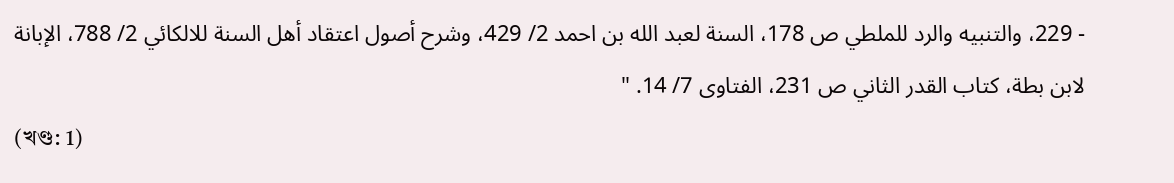- 229، والتنبيه والرد للملطي ص 178، السنة لعبد الله بن احمد 2/ 429، وشرح أصول اعتقاد أهل السنة للالكائي 2/ 788، الإبانة لابن بطة، كتاب القدر الثاني ص 231، الفتاوى 7/ 14. "
(খণ্ড: 1)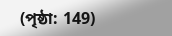(পৃষ্ঠা: 149)